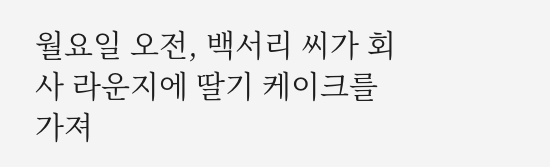월요일 오전, 백서리 씨가 회사 라운지에 딸기 케이크를 가져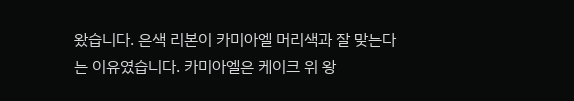왔습니다. 은색 리본이 카미아엘 머리색과 잘 맞는다는 이유였습니다. 카미아엘은 케이크 위 왕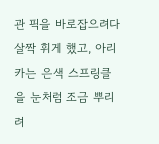관 픽을 바로잡으려다 살짝 휘게 했고, 아리카는 은색 스프링클을 눈처럼 조금 뿌리려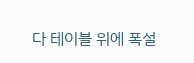다 테이블 위에 폭설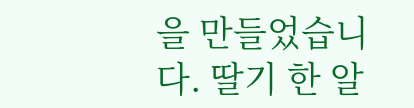을 만들었습니다. 딸기 한 알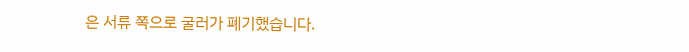은 서류 쪽으로 굴러가 폐기했습니다.